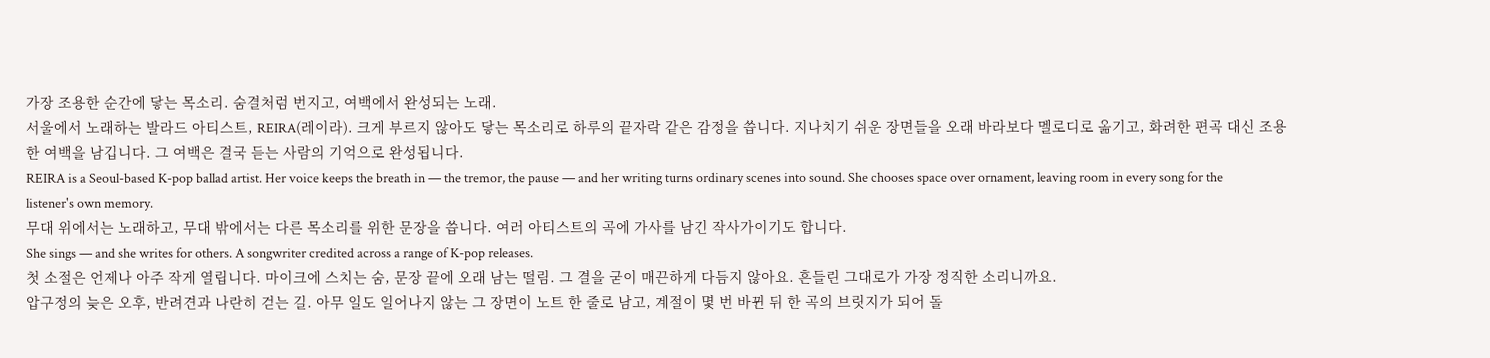가장 조용한 순간에 닿는 목소리. 숨결처럼 번지고, 여백에서 완성되는 노래.
서울에서 노래하는 발라드 아티스트, REIRA(레이라). 크게 부르지 않아도 닿는 목소리로 하루의 끝자락 같은 감정을 씁니다. 지나치기 쉬운 장면들을 오래 바라보다 멜로디로 옮기고, 화려한 편곡 대신 조용한 여백을 남깁니다. 그 여백은 결국 듣는 사람의 기억으로 완성됩니다.
REIRA is a Seoul-based K-pop ballad artist. Her voice keeps the breath in — the tremor, the pause — and her writing turns ordinary scenes into sound. She chooses space over ornament, leaving room in every song for the listener's own memory.
무대 위에서는 노래하고, 무대 밖에서는 다른 목소리를 위한 문장을 씁니다. 여러 아티스트의 곡에 가사를 남긴 작사가이기도 합니다.
She sings — and she writes for others. A songwriter credited across a range of K-pop releases.
첫 소절은 언제나 아주 작게 열립니다. 마이크에 스치는 숨, 문장 끝에 오래 남는 떨림. 그 결을 굳이 매끈하게 다듬지 않아요. 흔들린 그대로가 가장 정직한 소리니까요.
압구정의 늦은 오후, 반려견과 나란히 걷는 길. 아무 일도 일어나지 않는 그 장면이 노트 한 줄로 남고, 계절이 몇 번 바뀐 뒤 한 곡의 브릿지가 되어 돌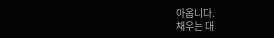아옵니다.
채우는 대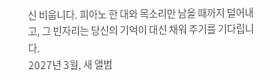신 비웁니다. 피아노 한 대와 목소리만 남을 때까지 덜어내고, 그 빈자리는 당신의 기억이 대신 채워 주기를 기다립니다.
2027년 3월, 새 앨범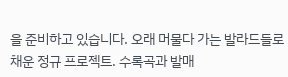을 준비하고 있습니다. 오래 머물다 가는 발라드들로 채운 정규 프로젝트. 수록곡과 발매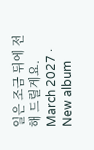일은 조금 뒤에 전해 드릴게요.
March 2027 · New album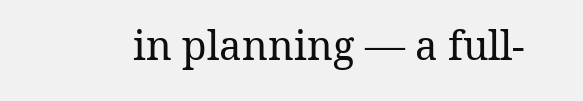in planning — a full-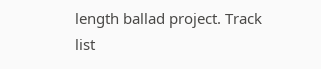length ballad project. Track list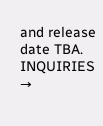and release date TBA.
INQUIRIES →